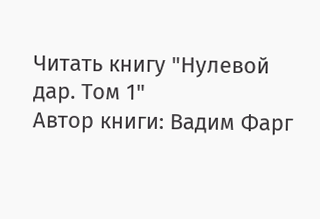Читать книгу "Нулевой дар. Том 1"
Автор книги: Вадим Фарг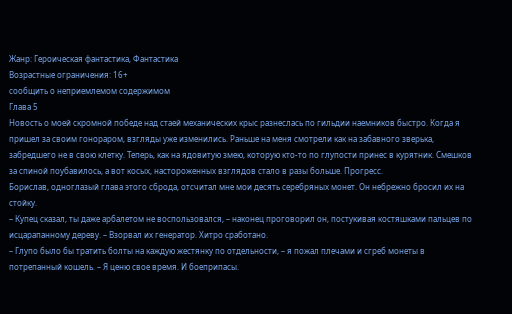Жанр: Героическая фантастика, Фантастика
Возрастные ограничения: 16+
сообщить о неприемлемом содержимом
Глава 5
Новость о моей скромной победе над стаей механических крыс разнеслась по гильдии наемников быстро. Когда я пришел за своим гонораром, взгляды уже изменились. Раньше на меня смотрели как на забавного зверька, забредшего не в свою клетку. Теперь, как на ядовитую змею, которую кто-то по глупости принес в курятник. Смешков за спиной поубавилось, а вот косых, настороженных взглядов стало в разы больше. Прогресс.
Борислав, одноглазый глава этого сброда, отсчитал мне мои десять серебряных монет. Он небрежно бросил их на стойку.
– Купец сказал, ты даже арбалетом не воспользовался, – наконец проговорил он, постукивая костяшками пальцев по исцарапанному дереву. – Взорвал их генератор. Хитро сработано.
– Глупо было бы тратить болты на каждую жестянку по отдельности, – я пожал плечами и сгреб монеты в потрепанный кошель. – Я ценю свое время. И боеприпасы.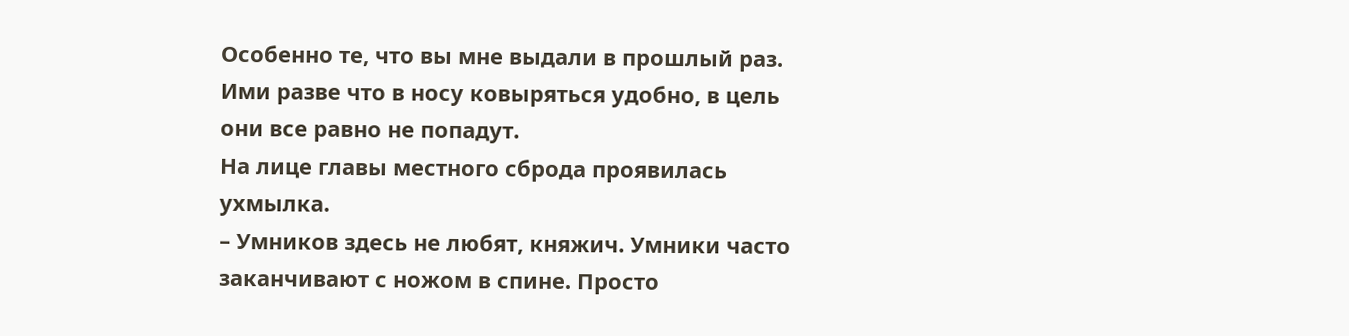Особенно те, что вы мне выдали в прошлый раз. Ими разве что в носу ковыряться удобно, в цель они все равно не попадут.
На лице главы местного сброда проявилась ухмылка.
– Умников здесь не любят, княжич. Умники часто заканчивают с ножом в спине. Просто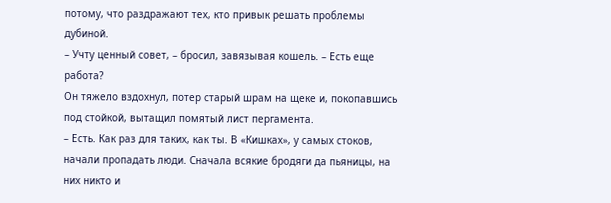потому, что раздражают тех, кто привык решать проблемы дубиной.
– Учту ценный совет, – бросил, завязывая кошель. – Есть еще работа?
Он тяжело вздохнул, потер старый шрам на щеке и, покопавшись под стойкой, вытащил помятый лист пергамента.
– Есть. Как раз для таких, как ты. В «Кишках», у самых стоков, начали пропадать люди. Сначала всякие бродяги да пьяницы, на них никто и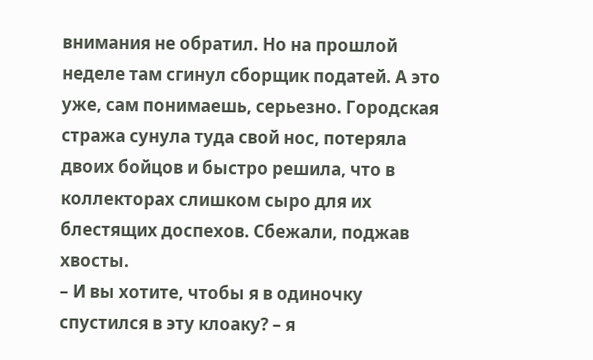внимания не обратил. Но на прошлой неделе там сгинул сборщик податей. А это уже, сам понимаешь, серьезно. Городская стража сунула туда свой нос, потеряла двоих бойцов и быстро решила, что в коллекторах слишком сыро для их блестящих доспехов. Сбежали, поджав хвосты.
– И вы хотите, чтобы я в одиночку спустился в эту клоаку? – я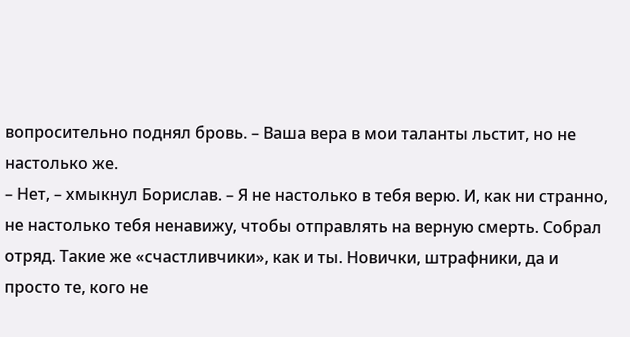вопросительно поднял бровь. – Ваша вера в мои таланты льстит, но не настолько же.
– Нет, – хмыкнул Борислав. – Я не настолько в тебя верю. И, как ни странно, не настолько тебя ненавижу, чтобы отправлять на верную смерть. Собрал отряд. Такие же «счастливчики», как и ты. Новички, штрафники, да и просто те, кого не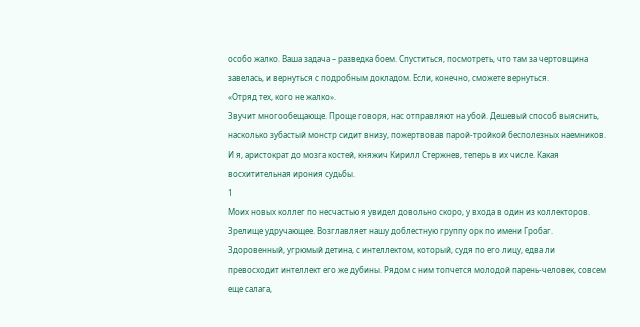особо жалко. Ваша задача – разведка боем. Спуститься, посмотреть, что там за чертовщина завелась, и вернуться с подробным докладом. Если, конечно, сможете вернуться.
«Отряд тех, кого не жалко».
Звучит многообещающе. Проще говоря, нас отправляют на убой. Дешевый способ выяснить, насколько зубастый монстр сидит внизу, пожертвовав парой-тройкой бесполезных наемников. И я, аристократ до мозга костей, княжич Кирилл Стержнев, теперь в их числе. Какая восхитительная ирония судьбы.
1
Моих новых коллег по несчастью я увидел довольно скоро, у входа в один из коллекторов. Зрелище удручающее. Возглавляет нашу доблестную группу орк по имени Гробаг. Здоровенный, угрюмый детина, с интеллектом, который, судя по его лицу, едва ли превосходит интеллект его же дубины. Рядом с ним топчется молодой парень-человек, совсем еще салага,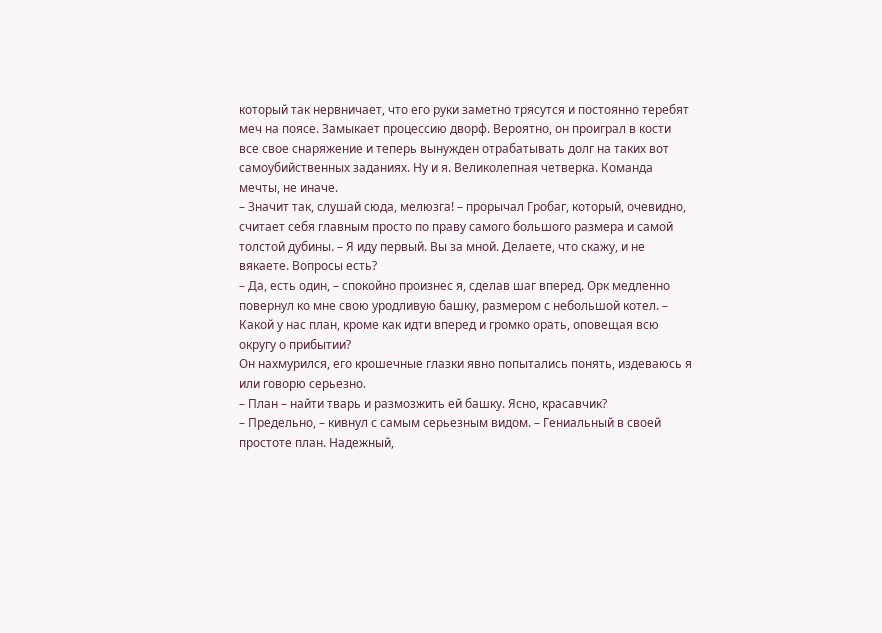который так нервничает, что его руки заметно трясутся и постоянно теребят меч на поясе. Замыкает процессию дворф. Вероятно, он проиграл в кости все свое снаряжение и теперь вынужден отрабатывать долг на таких вот самоубийственных заданиях. Ну и я. Великолепная четверка. Команда мечты, не иначе.
– Значит так, слушай сюда, мелюзга! – прорычал Гробаг, который, очевидно, считает себя главным просто по праву самого большого размера и самой толстой дубины. – Я иду первый. Вы за мной. Делаете, что скажу, и не вякаете. Вопросы есть?
– Да, есть один, – спокойно произнес я, сделав шаг вперед. Орк медленно повернул ко мне свою уродливую башку, размером с небольшой котел. – Какой у нас план, кроме как идти вперед и громко орать, оповещая всю округу о прибытии?
Он нахмурился, его крошечные глазки явно попытались понять, издеваюсь я или говорю серьезно.
– План – найти тварь и размозжить ей башку. Ясно, красавчик?
– Предельно, – кивнул с самым серьезным видом. – Гениальный в своей простоте план. Надежный,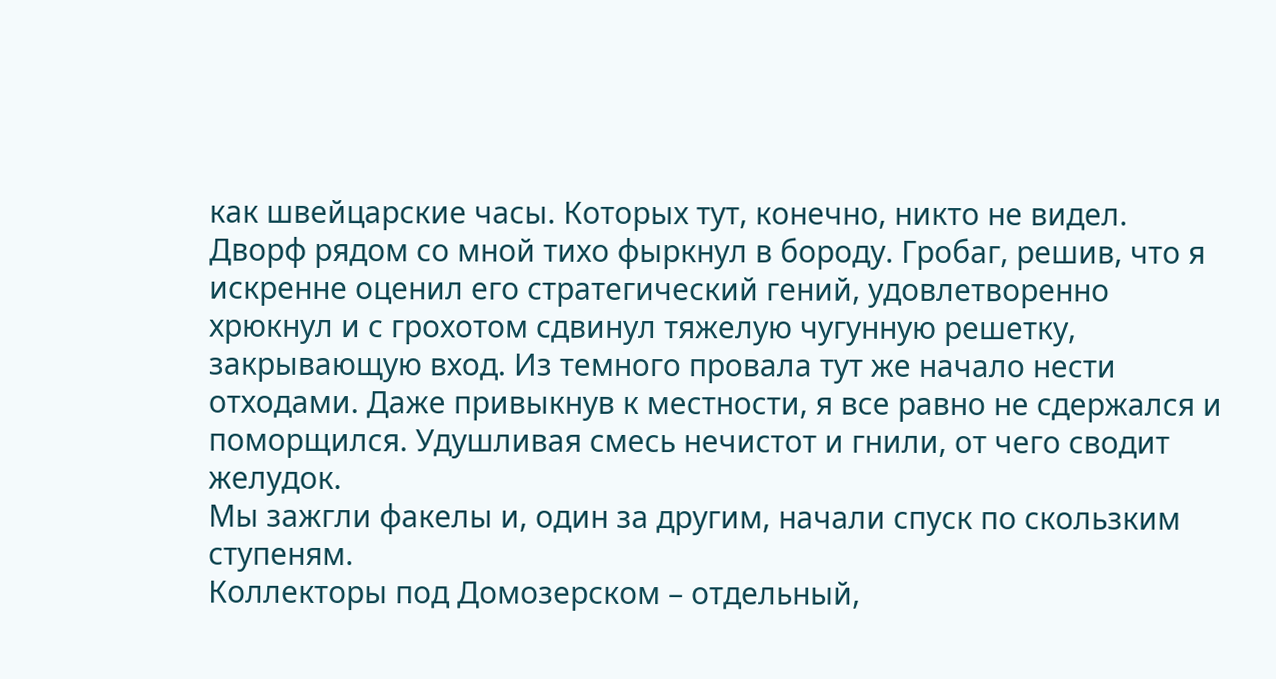как швейцарские часы. Которых тут, конечно, никто не видел.
Дворф рядом со мной тихо фыркнул в бороду. Гробаг, решив, что я искренне оценил его стратегический гений, удовлетворенно хрюкнул и с грохотом сдвинул тяжелую чугунную решетку, закрывающую вход. Из темного провала тут же начало нести отходами. Даже привыкнув к местности, я все равно не сдержался и поморщился. Удушливая смесь нечистот и гнили, от чего сводит желудок.
Мы зажгли факелы и, один за другим, начали спуск по скользким ступеням.
Коллекторы под Домозерском – отдельный,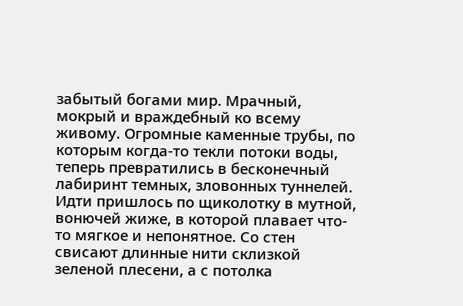забытый богами мир. Мрачный, мокрый и враждебный ко всему живому. Огромные каменные трубы, по которым когда-то текли потоки воды, теперь превратились в бесконечный лабиринт темных, зловонных туннелей. Идти пришлось по щиколотку в мутной, вонючей жиже, в которой плавает что-то мягкое и непонятное. Со стен свисают длинные нити склизкой зеленой плесени, а с потолка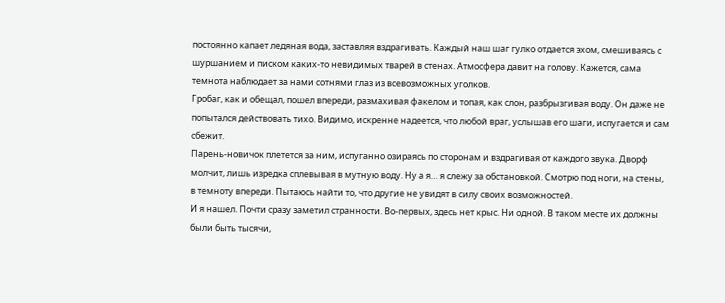постоянно капает ледяная вода, заставляя вздрагивать. Каждый наш шаг гулко отдается эхом, смешиваясь с шуршанием и писком каких-то невидимых тварей в стенах. Атмосфера давит на голову. Кажется, сама темнота наблюдает за нами сотнями глаз из всевозможных уголков.
Гробаг, как и обещал, пошел впереди, размахивая факелом и топая, как слон, разбрызгивая воду. Он даже не попытался действовать тихо. Видимо, искренне надеется, что любой враг, услышав его шаги, испугается и сам сбежит.
Парень-новичок плетется за ним, испуганно озираясь по сторонам и вздрагивая от каждого звука. Дворф молчит, лишь изредка сплевывая в мутную воду. Ну а я… я слежу за обстановкой. Смотрю под ноги, на стены, в темноту впереди. Пытаюсь найти то, что другие не увидят в силу своих возможностей.
И я нашел. Почти сразу заметил странности. Во-первых, здесь нет крыс. Ни одной. В таком месте их должны были быть тысячи,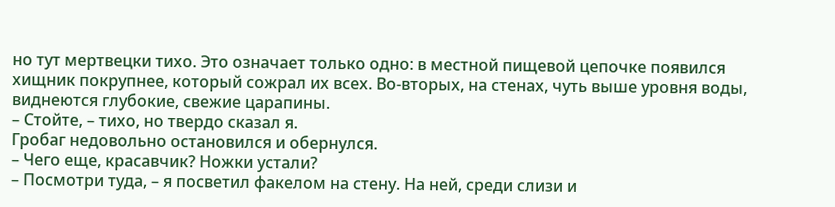но тут мертвецки тихо. Это означает только одно: в местной пищевой цепочке появился хищник покрупнее, который сожрал их всех. Во-вторых, на стенах, чуть выше уровня воды, виднеются глубокие, свежие царапины.
– Стойте, – тихо, но твердо сказал я.
Гробаг недовольно остановился и обернулся.
– Чего еще, красавчик? Ножки устали?
– Посмотри туда, – я посветил факелом на стену. На ней, среди слизи и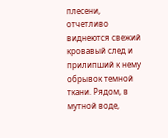плесени, отчетливо виднеются свежий кровавый след и прилипший к нему обрывок темной ткани. Рядом, в мутной воде,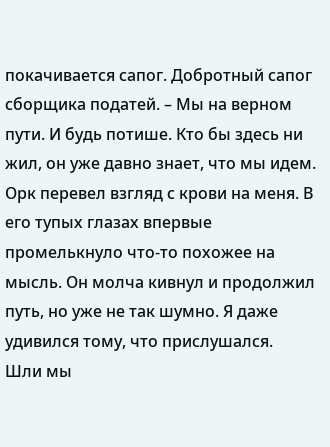покачивается сапог. Добротный сапог сборщика податей. – Мы на верном пути. И будь потише. Кто бы здесь ни жил, он уже давно знает, что мы идем.
Орк перевел взгляд с крови на меня. В его тупых глазах впервые промелькнуло что-то похожее на мысль. Он молча кивнул и продолжил путь, но уже не так шумно. Я даже удивился тому, что прислушался.
Шли мы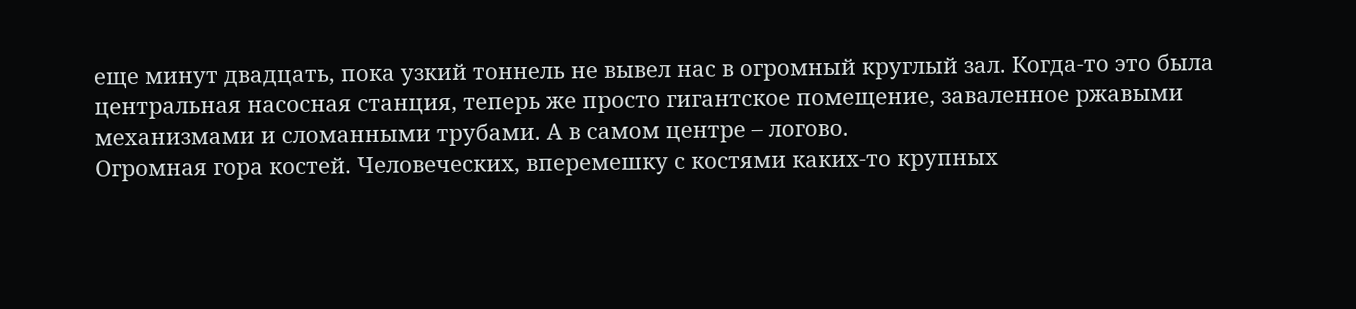еще минут двадцать, пока узкий тоннель не вывел нас в огромный круглый зал. Когда-то это была центральная насосная станция, теперь же просто гигантское помещение, заваленное ржавыми механизмами и сломанными трубами. А в самом центре – логово.
Огромная гора костей. Человеческих, вперемешку с костями каких-то крупных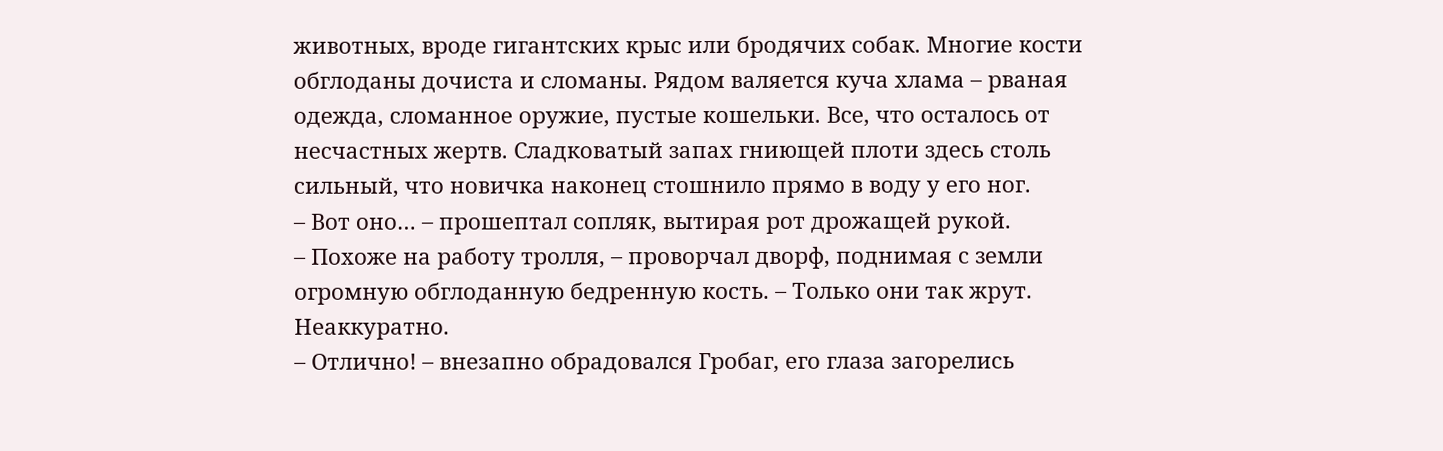животных, вроде гигантских крыс или бродячих собак. Многие кости обглоданы дочиста и сломаны. Рядом валяется куча хлама – рваная одежда, сломанное оружие, пустые кошельки. Все, что осталось от несчастных жертв. Сладковатый запах гниющей плоти здесь столь сильный, что новичка наконец стошнило прямо в воду у его ног.
– Вот оно… – прошептал сопляк, вытирая рот дрожащей рукой.
– Похоже на работу тролля, – проворчал дворф, поднимая с земли огромную обглоданную бедренную кость. – Только они так жрут. Неаккуратно.
– Отлично! – внезапно обрадовался Гробаг, его глаза загорелись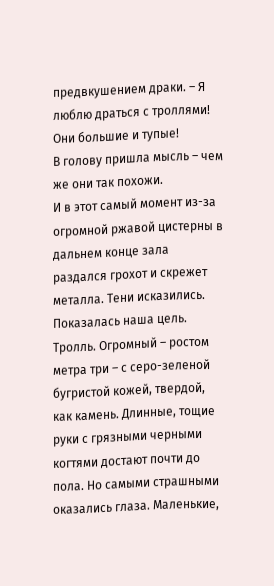предвкушением драки. – Я люблю драться с троллями! Они большие и тупые!
В голову пришла мысль – чем же они так похожи.
И в этот самый момент из-за огромной ржавой цистерны в дальнем конце зала раздался грохот и скрежет металла. Тени исказились. Показалась наша цель.
Тролль. Огромный – ростом метра три – с серо-зеленой бугристой кожей, твердой, как камень. Длинные, тощие руки с грязными черными когтями достают почти до пола. Но самыми страшными оказались глаза. Маленькие,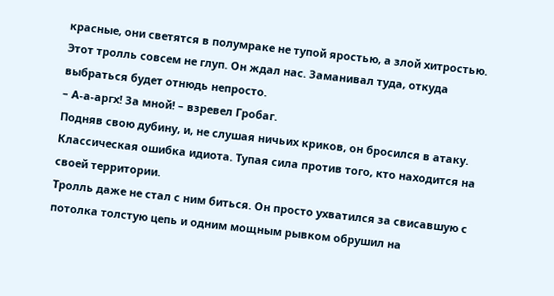красные, они светятся в полумраке не тупой яростью, а злой хитростью. Этот тролль совсем не глуп. Он ждал нас. Заманивал туда, откуда выбраться будет отнюдь непросто.
– А-а-аргх! За мной! – взревел Гробаг.
Подняв свою дубину, и, не слушая ничьих криков, он бросился в атаку. Классическая ошибка идиота. Тупая сила против того, кто находится на своей территории.
Тролль даже не стал с ним биться. Он просто ухватился за свисавшую с потолка толстую цепь и одним мощным рывком обрушил на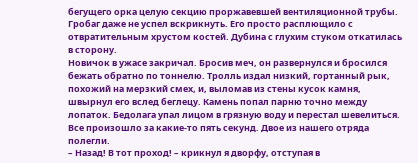бегущего орка целую секцию проржавевшей вентиляционной трубы. Гробаг даже не успел вскрикнуть. Его просто расплющило с отвратительным хрустом костей. Дубина с глухим стуком откатилась в сторону.
Новичок в ужасе закричал. Бросив меч, он развернулся и бросился бежать обратно по тоннелю. Тролль издал низкий, гортанный рык, похожий на мерзкий смех, и, выломав из стены кусок камня, швырнул его вслед беглецу. Камень попал парню точно между лопаток. Бедолага упал лицом в грязную воду и перестал шевелиться.
Все произошло за какие-то пять секунд. Двое из нашего отряда полегли.
– Назад! В тот проход! – крикнул я дворфу, отступая в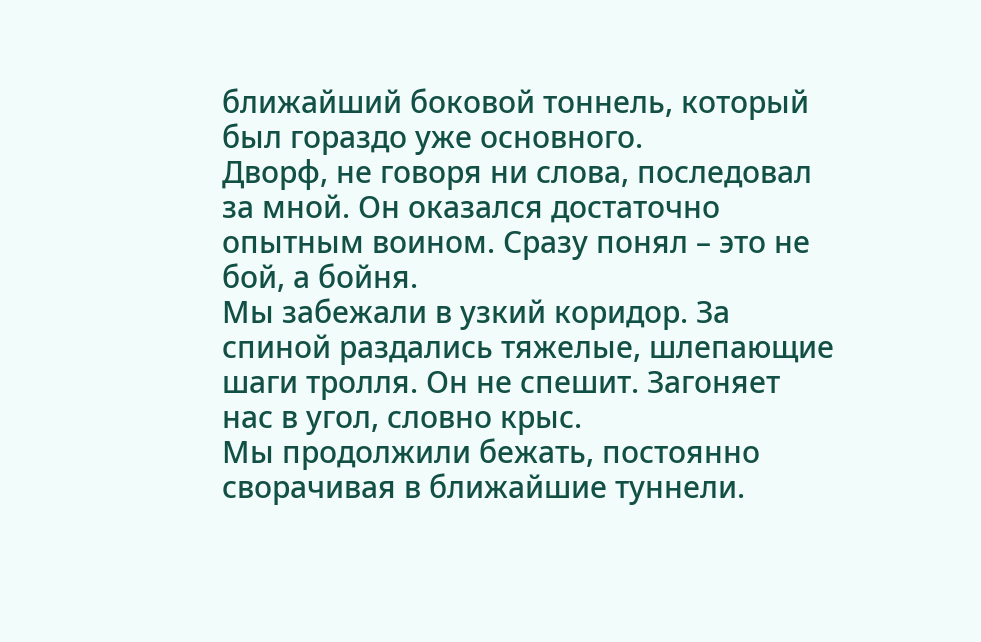ближайший боковой тоннель, который был гораздо уже основного.
Дворф, не говоря ни слова, последовал за мной. Он оказался достаточно опытным воином. Сразу понял – это не бой, а бойня.
Мы забежали в узкий коридор. За спиной раздались тяжелые, шлепающие шаги тролля. Он не спешит. Загоняет нас в угол, словно крыс.
Мы продолжили бежать, постоянно сворачивая в ближайшие туннели.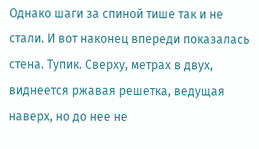Однако шаги за спиной тише так и не стали. И вот наконец впереди показалась стена. Тупик. Сверху, метрах в двух, виднеется ржавая решетка, ведущая наверх, но до нее не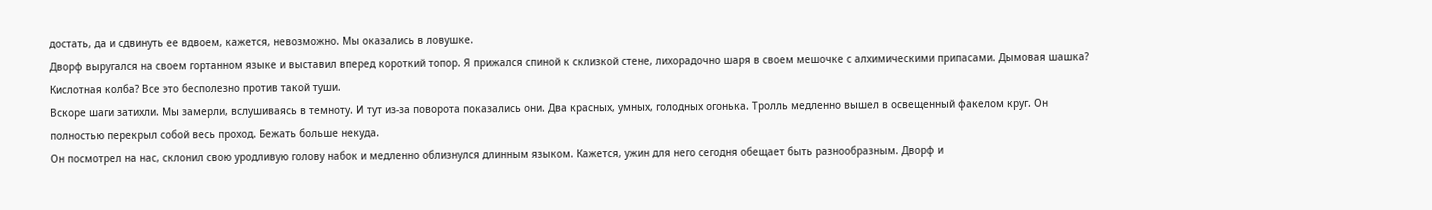достать, да и сдвинуть ее вдвоем, кажется, невозможно. Мы оказались в ловушке.
Дворф выругался на своем гортанном языке и выставил вперед короткий топор. Я прижался спиной к склизкой стене, лихорадочно шаря в своем мешочке с алхимическими припасами. Дымовая шашка? Кислотная колба? Все это бесполезно против такой туши.
Вскоре шаги затихли. Мы замерли, вслушиваясь в темноту. И тут из-за поворота показались они. Два красных, умных, голодных огонька. Тролль медленно вышел в освещенный факелом круг. Он полностью перекрыл собой весь проход. Бежать больше некуда.
Он посмотрел на нас, склонил свою уродливую голову набок и медленно облизнулся длинным языком. Кажется, ужин для него сегодня обещает быть разнообразным. Дворф и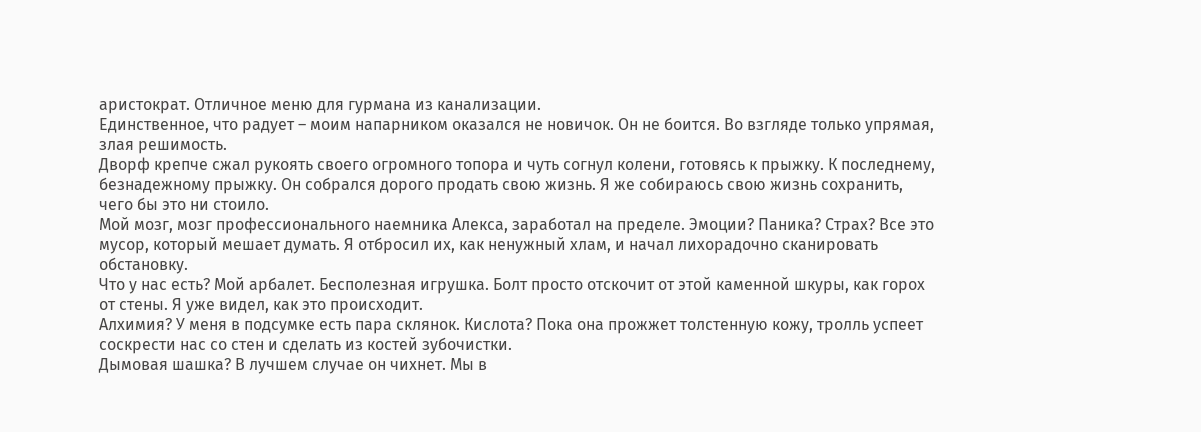аристократ. Отличное меню для гурмана из канализации.
Единственное, что радует – моим напарником оказался не новичок. Он не боится. Во взгляде только упрямая, злая решимость.
Дворф крепче сжал рукоять своего огромного топора и чуть согнул колени, готовясь к прыжку. К последнему, безнадежному прыжку. Он собрался дорого продать свою жизнь. Я же собираюсь свою жизнь сохранить, чего бы это ни стоило.
Мой мозг, мозг профессионального наемника Алекса, заработал на пределе. Эмоции? Паника? Страх? Все это мусор, который мешает думать. Я отбросил их, как ненужный хлам, и начал лихорадочно сканировать обстановку.
Что у нас есть? Мой арбалет. Бесполезная игрушка. Болт просто отскочит от этой каменной шкуры, как горох от стены. Я уже видел, как это происходит.
Алхимия? У меня в подсумке есть пара склянок. Кислота? Пока она прожжет толстенную кожу, тролль успеет соскрести нас со стен и сделать из костей зубочистки.
Дымовая шашка? В лучшем случае он чихнет. Мы в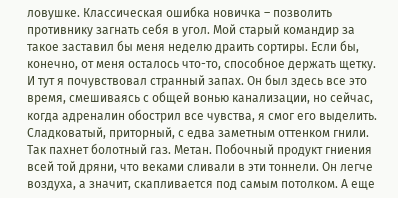ловушке. Классическая ошибка новичка – позволить противнику загнать себя в угол. Мой старый командир за такое заставил бы меня неделю драить сортиры. Если бы, конечно, от меня осталось что-то, способное держать щетку.
И тут я почувствовал странный запах. Он был здесь все это время, смешиваясь с общей вонью канализации, но сейчас, когда адреналин обострил все чувства, я смог его выделить. Сладковатый, приторный, с едва заметным оттенком гнили. Так пахнет болотный газ. Метан. Побочный продукт гниения всей той дряни, что веками сливали в эти тоннели. Он легче воздуха, а значит, скапливается под самым потолком. А еще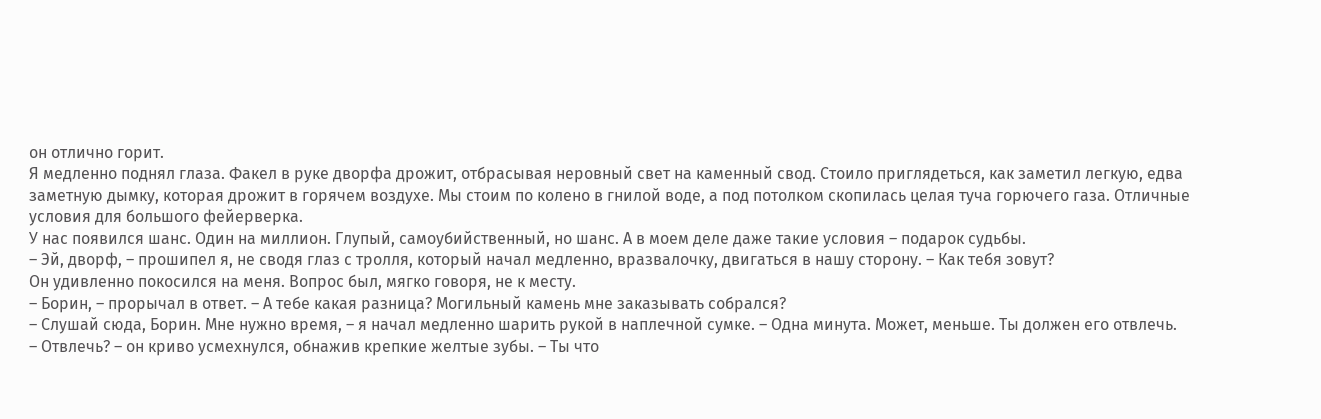он отлично горит.
Я медленно поднял глаза. Факел в руке дворфа дрожит, отбрасывая неровный свет на каменный свод. Стоило приглядеться, как заметил легкую, едва заметную дымку, которая дрожит в горячем воздухе. Мы стоим по колено в гнилой воде, а под потолком скопилась целая туча горючего газа. Отличные условия для большого фейерверка.
У нас появился шанс. Один на миллион. Глупый, самоубийственный, но шанс. А в моем деле даже такие условия – подарок судьбы.
– Эй, дворф, – прошипел я, не сводя глаз с тролля, который начал медленно, вразвалочку, двигаться в нашу сторону. – Как тебя зовут?
Он удивленно покосился на меня. Вопрос был, мягко говоря, не к месту.
– Борин, – прорычал в ответ. – А тебе какая разница? Могильный камень мне заказывать собрался?
– Слушай сюда, Борин. Мне нужно время, – я начал медленно шарить рукой в наплечной сумке. – Одна минута. Может, меньше. Ты должен его отвлечь.
– Отвлечь? – он криво усмехнулся, обнажив крепкие желтые зубы. – Ты что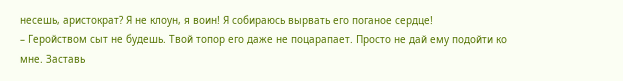несешь, аристократ? Я не клоун, я воин! Я собираюсь вырвать его поганое сердце!
– Геройством сыт не будешь. Твой топор его даже не поцарапает. Просто не дай ему подойти ко мне. Заставь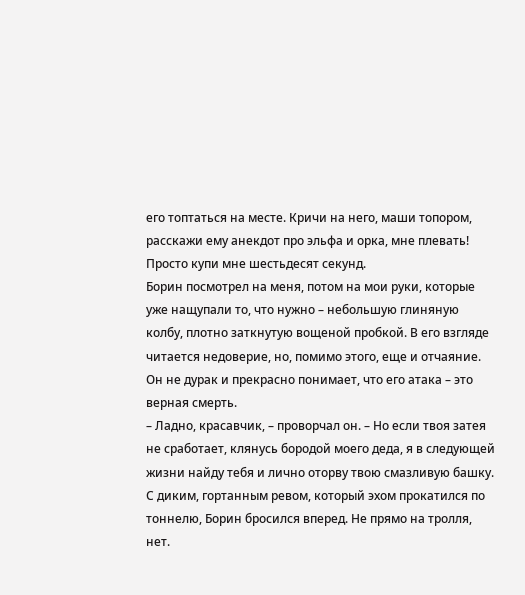его топтаться на месте. Кричи на него, маши топором, расскажи ему анекдот про эльфа и орка, мне плевать! Просто купи мне шестьдесят секунд.
Борин посмотрел на меня, потом на мои руки, которые уже нащупали то, что нужно – небольшую глиняную колбу, плотно заткнутую вощеной пробкой. В его взгляде читается недоверие, но, помимо этого, еще и отчаяние. Он не дурак и прекрасно понимает, что его атака – это верная смерть.
– Ладно, красавчик, – проворчал он. – Но если твоя затея не сработает, клянусь бородой моего деда, я в следующей жизни найду тебя и лично оторву твою смазливую башку.
С диким, гортанным ревом, который эхом прокатился по тоннелю, Борин бросился вперед. Не прямо на тролля, нет.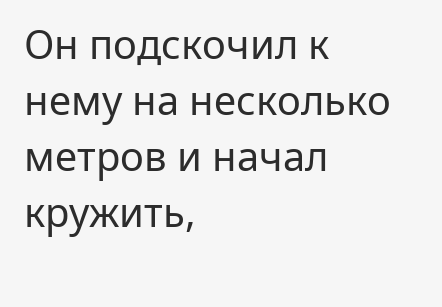Он подскочил к нему на несколько метров и начал кружить,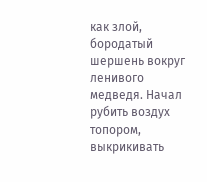как злой, бородатый шершень вокруг ленивого медведя. Начал рубить воздух топором, выкрикивать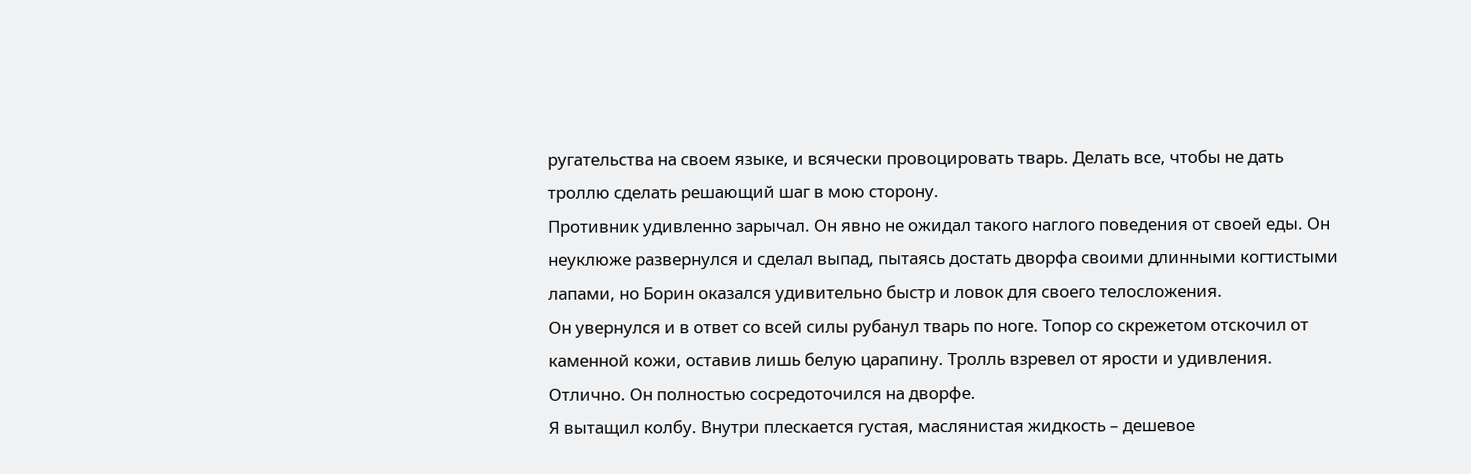ругательства на своем языке, и всячески провоцировать тварь. Делать все, чтобы не дать троллю сделать решающий шаг в мою сторону.
Противник удивленно зарычал. Он явно не ожидал такого наглого поведения от своей еды. Он неуклюже развернулся и сделал выпад, пытаясь достать дворфа своими длинными когтистыми лапами, но Борин оказался удивительно быстр и ловок для своего телосложения.
Он увернулся и в ответ со всей силы рубанул тварь по ноге. Топор со скрежетом отскочил от каменной кожи, оставив лишь белую царапину. Тролль взревел от ярости и удивления. Отлично. Он полностью сосредоточился на дворфе.
Я вытащил колбу. Внутри плескается густая, маслянистая жидкость – дешевое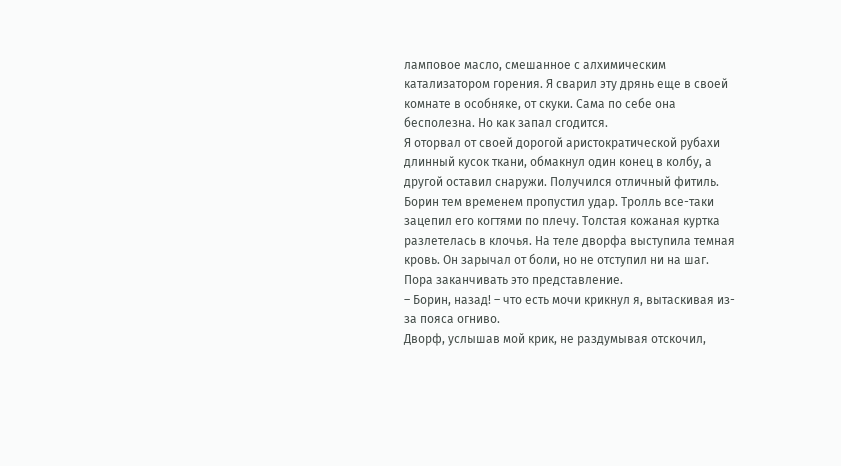ламповое масло, смешанное с алхимическим катализатором горения. Я сварил эту дрянь еще в своей комнате в особняке, от скуки. Сама по себе она бесполезна. Но как запал сгодится.
Я оторвал от своей дорогой аристократической рубахи длинный кусок ткани, обмакнул один конец в колбу, а другой оставил снаружи. Получился отличный фитиль.
Борин тем временем пропустил удар. Тролль все-таки зацепил его когтями по плечу. Толстая кожаная куртка разлетелась в клочья. На теле дворфа выступила темная кровь. Он зарычал от боли, но не отступил ни на шаг.
Пора заканчивать это представление.
– Борин, назад! – что есть мочи крикнул я, вытаскивая из-за пояса огниво.
Дворф, услышав мой крик, не раздумывая отскочил,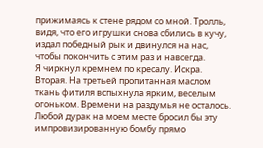прижимаясь к стене рядом со мной. Тролль, видя, что его игрушки снова сбились в кучу, издал победный рык и двинулся на нас, чтобы покончить с этим раз и навсегда.
Я чиркнул кремнем по кресалу. Искра. Вторая. На третьей пропитанная маслом ткань фитиля вспыхнула ярким, веселым огоньком. Времени на раздумья не осталось.
Любой дурак на моем месте бросил бы эту импровизированную бомбу прямо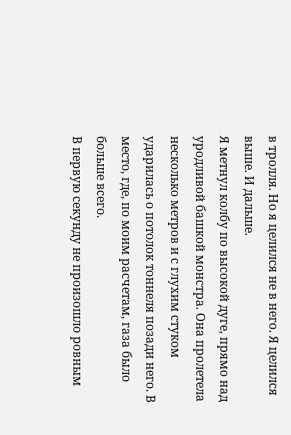в тролля. Но я целился не в него. Я целился выше. И дальше.
Я метнул колбу по высокой дуге, прямо над уродливой башкой монстра. Она пролетела несколько метров и с глухим стуком ударилась о потолок тоннеля позади него. В место, где, по моим расчетам, газа было больше всего.
В первую секунду не произошло ровным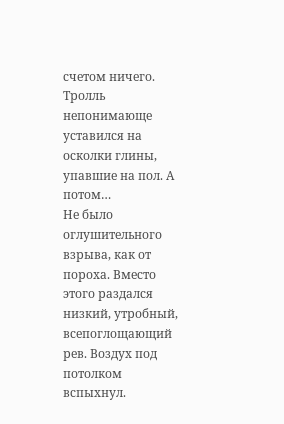счетом ничего. Тролль непонимающе уставился на осколки глины, упавшие на пол. А потом…
Не было оглушительного взрыва, как от пороха. Вместо этого раздался низкий, утробный, всепоглощающий рев. Воздух под потолком вспыхнул.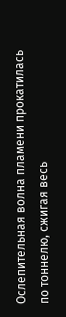Ослепительная волна пламени прокатилась по тоннелю, сжигая весь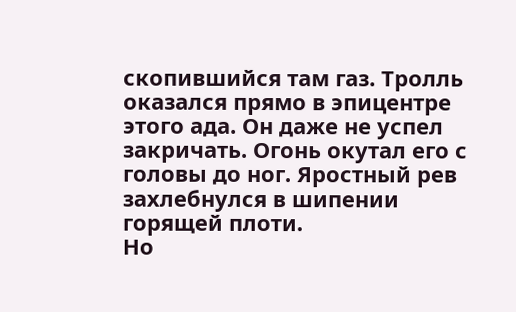скопившийся там газ. Тролль оказался прямо в эпицентре этого ада. Он даже не успел закричать. Огонь окутал его с головы до ног. Яростный рев захлебнулся в шипении горящей плоти.
Но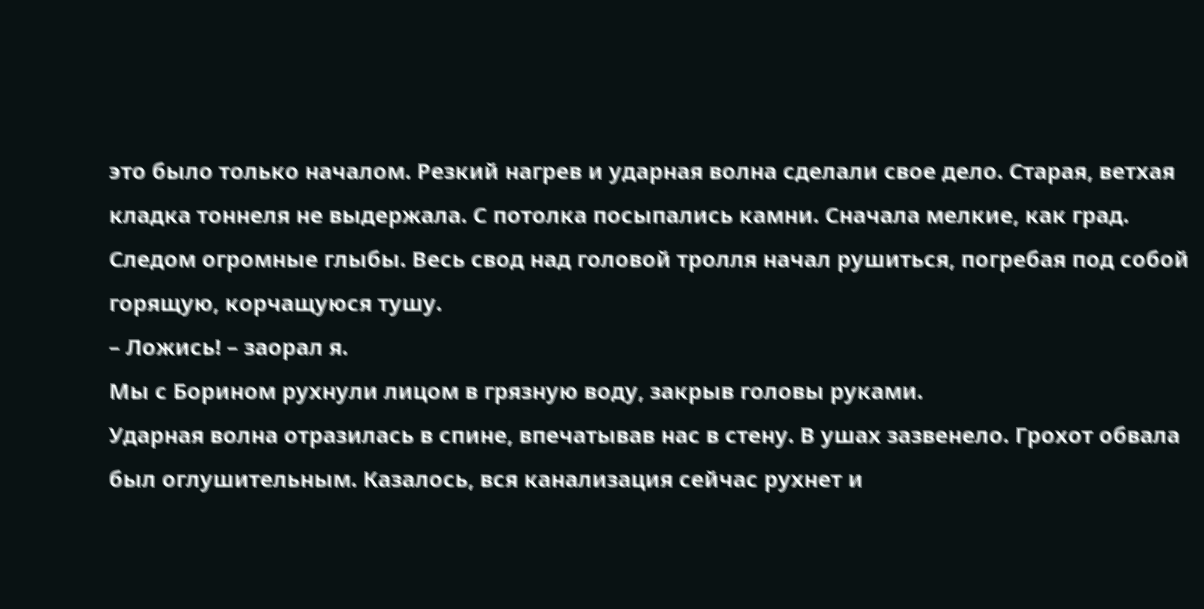это было только началом. Резкий нагрев и ударная волна сделали свое дело. Старая, ветхая кладка тоннеля не выдержала. С потолка посыпались камни. Сначала мелкие, как град. Следом огромные глыбы. Весь свод над головой тролля начал рушиться, погребая под собой горящую, корчащуюся тушу.
– Ложись! – заорал я.
Мы с Борином рухнули лицом в грязную воду, закрыв головы руками.
Ударная волна отразилась в спине, впечатывав нас в стену. В ушах зазвенело. Грохот обвала был оглушительным. Казалось, вся канализация сейчас рухнет и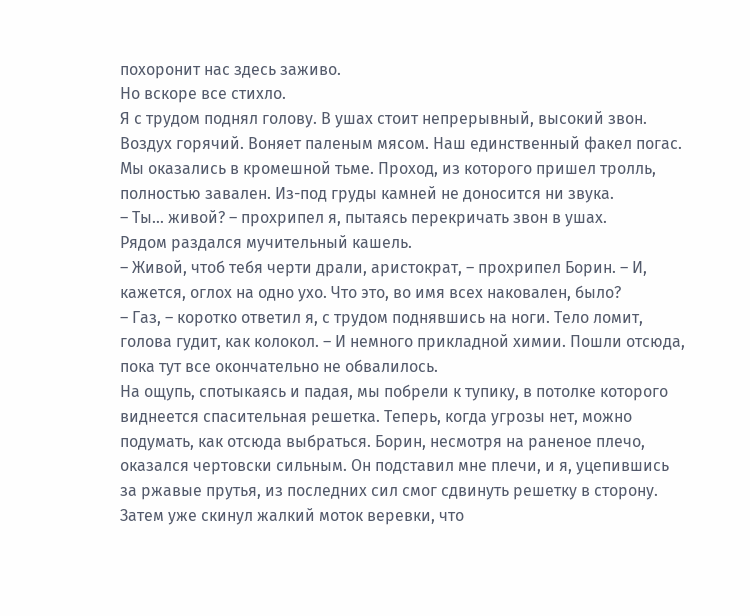похоронит нас здесь заживо.
Но вскоре все стихло.
Я с трудом поднял голову. В ушах стоит непрерывный, высокий звон. Воздух горячий. Воняет паленым мясом. Наш единственный факел погас. Мы оказались в кромешной тьме. Проход, из которого пришел тролль, полностью завален. Из-под груды камней не доносится ни звука.
– Ты… живой? – прохрипел я, пытаясь перекричать звон в ушах.
Рядом раздался мучительный кашель.
– Живой, чтоб тебя черти драли, аристократ, – прохрипел Борин. – И, кажется, оглох на одно ухо. Что это, во имя всех наковален, было?
– Газ, – коротко ответил я, с трудом поднявшись на ноги. Тело ломит, голова гудит, как колокол. – И немного прикладной химии. Пошли отсюда, пока тут все окончательно не обвалилось.
На ощупь, спотыкаясь и падая, мы побрели к тупику, в потолке которого виднеется спасительная решетка. Теперь, когда угрозы нет, можно подумать, как отсюда выбраться. Борин, несмотря на раненое плечо, оказался чертовски сильным. Он подставил мне плечи, и я, уцепившись за ржавые прутья, из последних сил смог сдвинуть решетку в сторону. Затем уже скинул жалкий моток веревки, что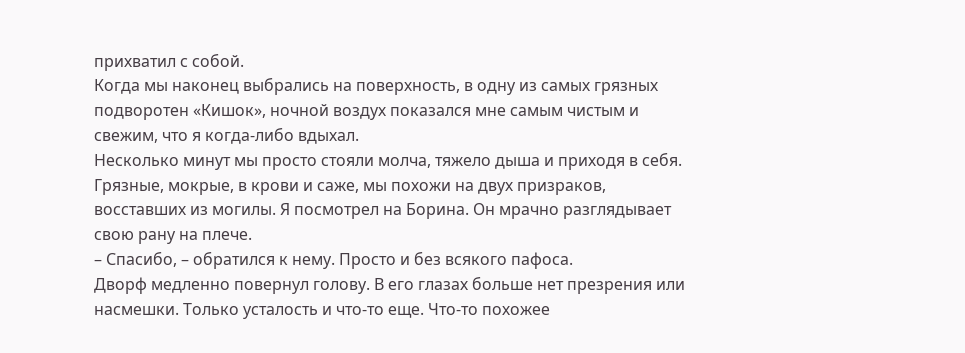прихватил с собой.
Когда мы наконец выбрались на поверхность, в одну из самых грязных подворотен «Кишок», ночной воздух показался мне самым чистым и свежим, что я когда-либо вдыхал.
Несколько минут мы просто стояли молча, тяжело дыша и приходя в себя. Грязные, мокрые, в крови и саже, мы похожи на двух призраков, восставших из могилы. Я посмотрел на Борина. Он мрачно разглядывает свою рану на плече.
– Спасибо, – обратился к нему. Просто и без всякого пафоса.
Дворф медленно повернул голову. В его глазах больше нет презрения или насмешки. Только усталость и что-то еще. Что-то похожее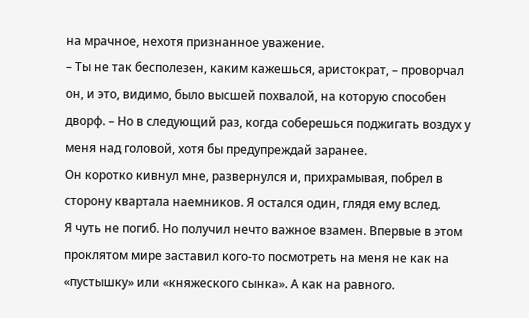на мрачное, нехотя признанное уважение.
– Ты не так бесполезен, каким кажешься, аристократ, – проворчал он, и это, видимо, было высшей похвалой, на которую способен дворф. – Но в следующий раз, когда соберешься поджигать воздух у меня над головой, хотя бы предупреждай заранее.
Он коротко кивнул мне, развернулся и, прихрамывая, побрел в сторону квартала наемников. Я остался один, глядя ему вслед.
Я чуть не погиб. Но получил нечто важное взамен. Впервые в этом проклятом мире заставил кого-то посмотреть на меня не как на «пустышку» или «княжеского сынка». А как на равного.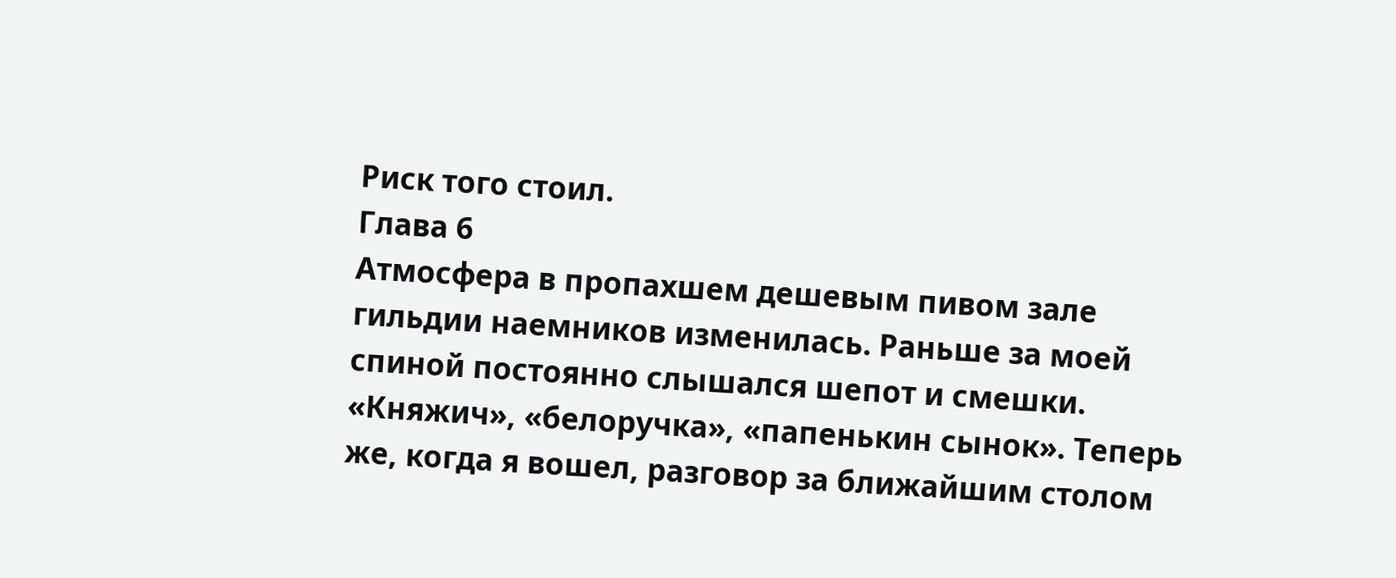Риск того стоил.
Глава 6
Атмосфера в пропахшем дешевым пивом зале гильдии наемников изменилась. Раньше за моей спиной постоянно слышался шепот и смешки. «Княжич», «белоручка», «папенькин сынок». Теперь же, когда я вошел, разговор за ближайшим столом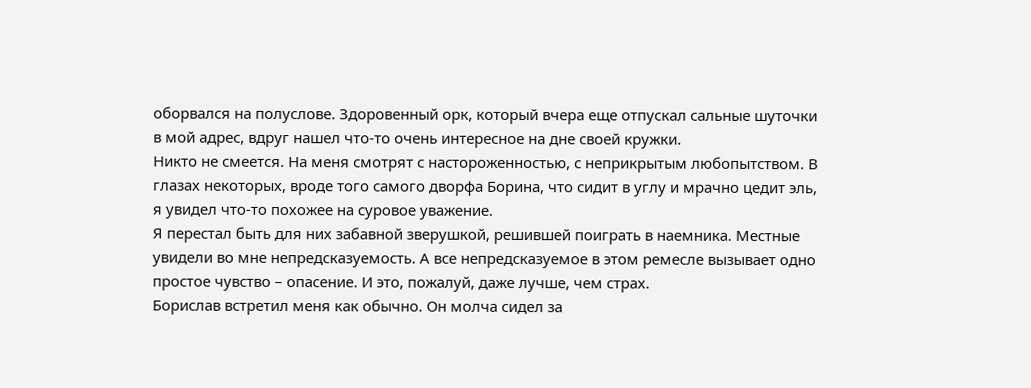оборвался на полуслове. Здоровенный орк, который вчера еще отпускал сальные шуточки в мой адрес, вдруг нашел что-то очень интересное на дне своей кружки.
Никто не смеется. На меня смотрят с настороженностью, с неприкрытым любопытством. В глазах некоторых, вроде того самого дворфа Борина, что сидит в углу и мрачно цедит эль, я увидел что-то похожее на суровое уважение.
Я перестал быть для них забавной зверушкой, решившей поиграть в наемника. Местные увидели во мне непредсказуемость. А все непредсказуемое в этом ремесле вызывает одно простое чувство – опасение. И это, пожалуй, даже лучше, чем страх.
Борислав встретил меня как обычно. Он молча сидел за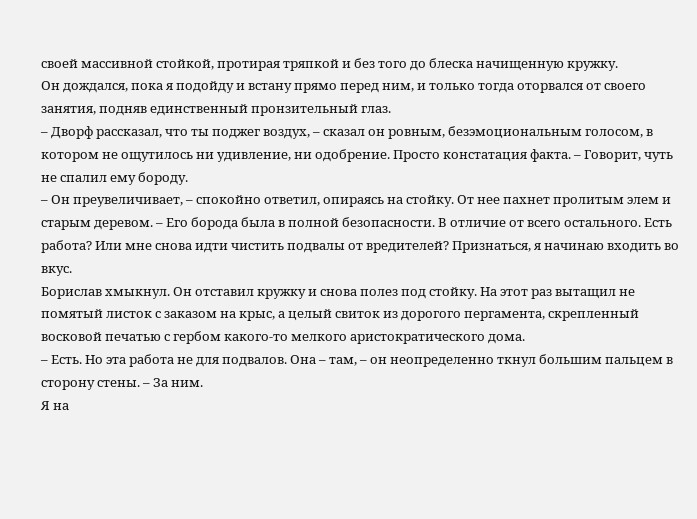своей массивной стойкой, протирая тряпкой и без того до блеска начищенную кружку.
Он дождался, пока я подойду и встану прямо перед ним, и только тогда оторвался от своего занятия, подняв единственный пронзительный глаз.
– Дворф рассказал, что ты поджег воздух, – сказал он ровным, безэмоциональным голосом, в котором не ощутилось ни удивление, ни одобрение. Просто констатация факта. – Говорит, чуть не спалил ему бороду.
– Он преувеличивает, – спокойно ответил, опираясь на стойку. От нее пахнет пролитым элем и старым деревом. – Его борода была в полной безопасности. В отличие от всего остального. Есть работа? Или мне снова идти чистить подвалы от вредителей? Признаться, я начинаю входить во вкус.
Борислав хмыкнул. Он отставил кружку и снова полез под стойку. На этот раз вытащил не помятый листок с заказом на крыс, а целый свиток из дорогого пергамента, скрепленный восковой печатью с гербом какого-то мелкого аристократического дома.
– Есть. Но эта работа не для подвалов. Она – там, – он неопределенно ткнул большим пальцем в сторону стены. – За ним.
Я на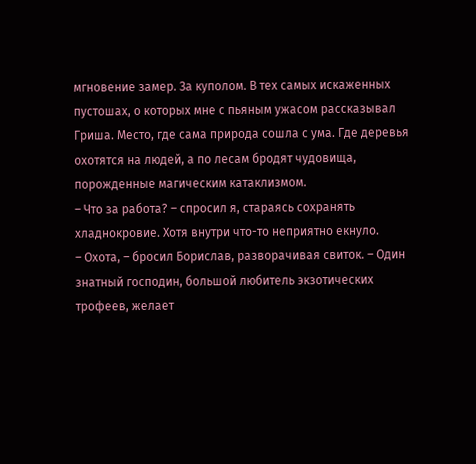мгновение замер. За куполом. В тех самых искаженных пустошах, о которых мне с пьяным ужасом рассказывал Гриша. Место, где сама природа сошла с ума. Где деревья охотятся на людей, а по лесам бродят чудовища, порожденные магическим катаклизмом.
– Что за работа? – спросил я, стараясь сохранять хладнокровие. Хотя внутри что-то неприятно екнуло.
– Охота, – бросил Борислав, разворачивая свиток. – Один знатный господин, большой любитель экзотических трофеев, желает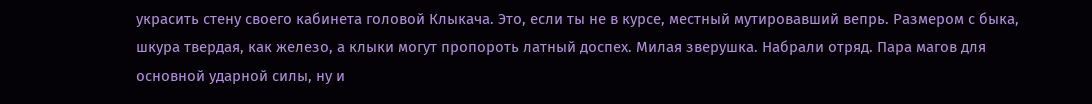украсить стену своего кабинета головой Клыкача. Это, если ты не в курсе, местный мутировавший вепрь. Размером с быка, шкура твердая, как железо, а клыки могут пропороть латный доспех. Милая зверушка. Набрали отряд. Пара магов для основной ударной силы, ну и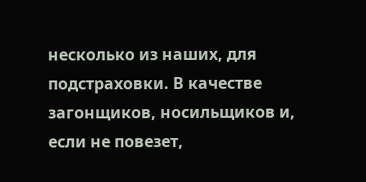несколько из наших, для подстраховки. В качестве загонщиков, носильщиков и, если не повезет,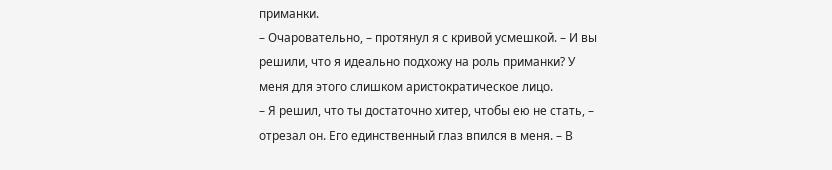приманки.
– Очаровательно, – протянул я с кривой усмешкой. – И вы решили, что я идеально подхожу на роль приманки? У меня для этого слишком аристократическое лицо.
– Я решил, что ты достаточно хитер, чтобы ею не стать, – отрезал он. Его единственный глаз впился в меня. – В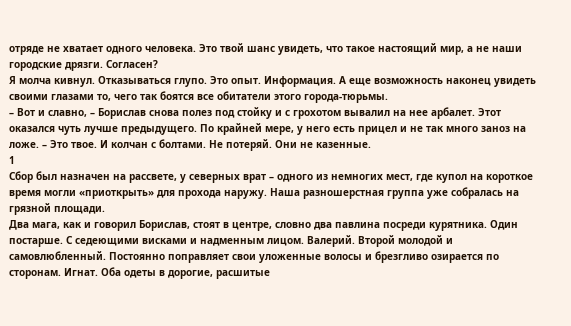отряде не хватает одного человека. Это твой шанс увидеть, что такое настоящий мир, а не наши городские дрязги. Согласен?
Я молча кивнул. Отказываться глупо. Это опыт. Информация. А еще возможность наконец увидеть своими глазами то, чего так боятся все обитатели этого города-тюрьмы.
– Вот и славно, – Борислав снова полез под стойку и с грохотом вывалил на нее арбалет. Этот оказался чуть лучше предыдущего. По крайней мере, у него есть прицел и не так много заноз на ложе. – Это твое. И колчан с болтами. Не потеряй. Они не казенные.
1
Сбор был назначен на рассвете, у северных врат – одного из немногих мест, где купол на короткое время могли «приоткрыть» для прохода наружу. Наша разношерстная группа уже собралась на грязной площади.
Два мага, как и говорил Борислав, стоят в центре, словно два павлина посреди курятника. Один постарше. С седеющими висками и надменным лицом. Валерий. Второй молодой и самовлюбленный. Постоянно поправляет свои уложенные волосы и брезгливо озирается по сторонам. Игнат. Оба одеты в дорогие, расшитые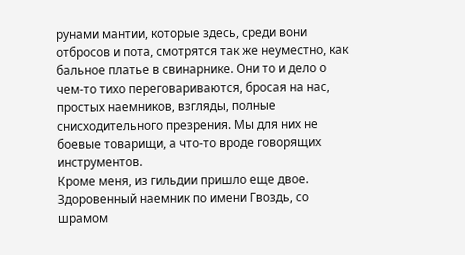рунами мантии, которые здесь, среди вони отбросов и пота, смотрятся так же неуместно, как бальное платье в свинарнике. Они то и дело о чем-то тихо переговариваются, бросая на нас, простых наемников, взгляды, полные снисходительного презрения. Мы для них не боевые товарищи, а что-то вроде говорящих инструментов.
Кроме меня, из гильдии пришло еще двое. Здоровенный наемник по имени Гвоздь, со шрамом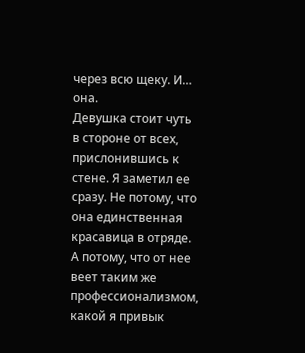через всю щеку. И… она.
Девушка стоит чуть в стороне от всех, прислонившись к стене. Я заметил ее сразу. Не потому, что она единственная красавица в отряде. А потому, что от нее веет таким же профессионализмом, какой я привык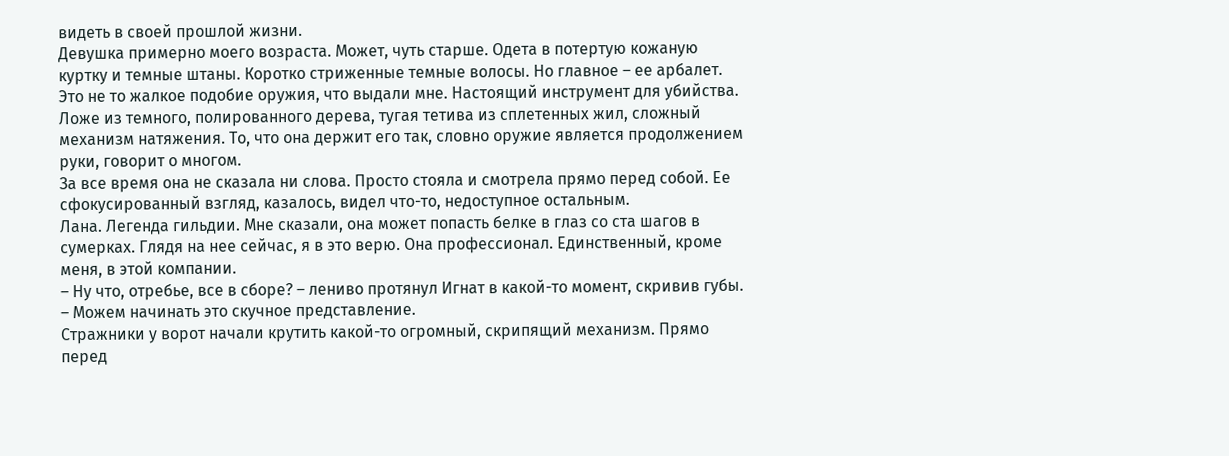видеть в своей прошлой жизни.
Девушка примерно моего возраста. Может, чуть старше. Одета в потертую кожаную куртку и темные штаны. Коротко стриженные темные волосы. Но главное – ее арбалет. Это не то жалкое подобие оружия, что выдали мне. Настоящий инструмент для убийства. Ложе из темного, полированного дерева, тугая тетива из сплетенных жил, сложный механизм натяжения. То, что она держит его так, словно оружие является продолжением руки, говорит о многом.
За все время она не сказала ни слова. Просто стояла и смотрела прямо перед собой. Ее сфокусированный взгляд, казалось, видел что-то, недоступное остальным.
Лана. Легенда гильдии. Мне сказали, она может попасть белке в глаз со ста шагов в сумерках. Глядя на нее сейчас, я в это верю. Она профессионал. Единственный, кроме меня, в этой компании.
– Ну что, отребье, все в сборе? – лениво протянул Игнат в какой-то момент, скривив губы. – Можем начинать это скучное представление.
Стражники у ворот начали крутить какой-то огромный, скрипящий механизм. Прямо перед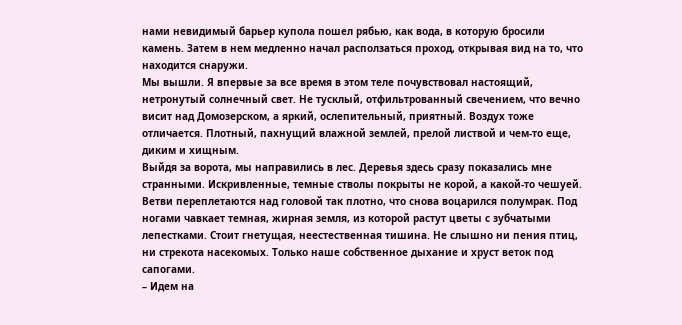нами невидимый барьер купола пошел рябью, как вода, в которую бросили камень. Затем в нем медленно начал расползаться проход, открывая вид на то, что находится снаружи.
Мы вышли. Я впервые за все время в этом теле почувствовал настоящий, нетронутый солнечный свет. Не тусклый, отфильтрованный свечением, что вечно висит над Домозерском, а яркий, ослепительный, приятный. Воздух тоже отличается. Плотный, пахнущий влажной землей, прелой листвой и чем-то еще, диким и хищным.
Выйдя за ворота, мы направились в лес. Деревья здесь сразу показались мне странными. Искривленные, темные стволы покрыты не корой, а какой-то чешуей. Ветви переплетаются над головой так плотно, что снова воцарился полумрак. Под ногами чавкает темная, жирная земля, из которой растут цветы с зубчатыми лепестками. Стоит гнетущая, неестественная тишина. Не слышно ни пения птиц, ни стрекота насекомых. Только наше собственное дыхание и хруст веток под сапогами.
– Идем на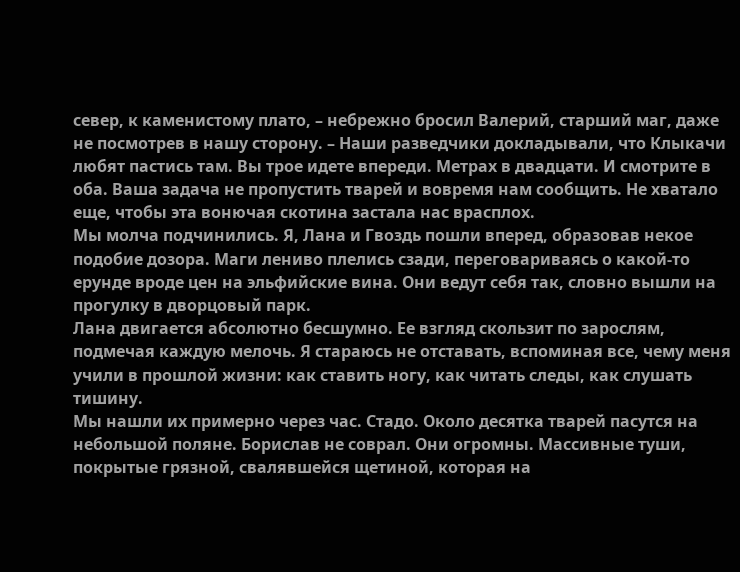север, к каменистому плато, – небрежно бросил Валерий, старший маг, даже не посмотрев в нашу сторону. – Наши разведчики докладывали, что Клыкачи любят пастись там. Вы трое идете впереди. Метрах в двадцати. И смотрите в оба. Ваша задача не пропустить тварей и вовремя нам сообщить. Не хватало еще, чтобы эта вонючая скотина застала нас врасплох.
Мы молча подчинились. Я, Лана и Гвоздь пошли вперед, образовав некое подобие дозора. Маги лениво плелись сзади, переговариваясь о какой-то ерунде вроде цен на эльфийские вина. Они ведут себя так, словно вышли на прогулку в дворцовый парк.
Лана двигается абсолютно бесшумно. Ее взгляд скользит по зарослям, подмечая каждую мелочь. Я стараюсь не отставать, вспоминая все, чему меня учили в прошлой жизни: как ставить ногу, как читать следы, как слушать тишину.
Мы нашли их примерно через час. Стадо. Около десятка тварей пасутся на небольшой поляне. Борислав не соврал. Они огромны. Массивные туши, покрытые грязной, свалявшейся щетиной, которая на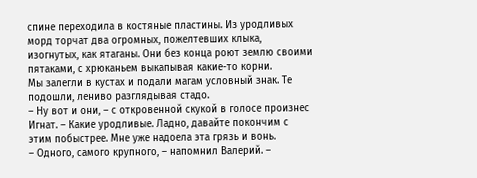спине переходила в костяные пластины. Из уродливых морд торчат два огромных, пожелтевших клыка, изогнутых, как ятаганы. Они без конца роют землю своими пятаками, с хрюканьем выкапывая какие-то корни.
Мы залегли в кустах и подали магам условный знак. Те подошли, лениво разглядывая стадо.
– Ну вот и они, – с откровенной скукой в голосе произнес Игнат. – Какие уродливые. Ладно, давайте покончим с этим побыстрее. Мне уже надоела эта грязь и вонь.
– Одного, самого крупного, – напомнил Валерий. –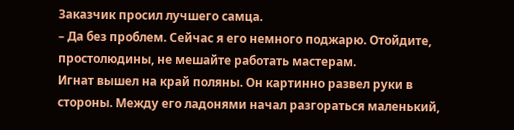Заказчик просил лучшего самца.
– Да без проблем. Сейчас я его немного поджарю. Отойдите, простолюдины, не мешайте работать мастерам.
Игнат вышел на край поляны. Он картинно развел руки в стороны. Между его ладонями начал разгораться маленький,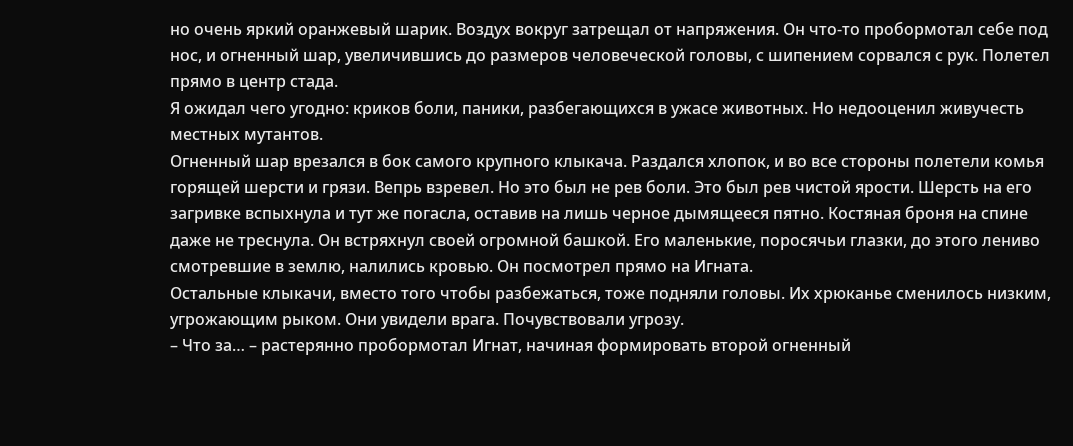но очень яркий оранжевый шарик. Воздух вокруг затрещал от напряжения. Он что-то пробормотал себе под нос, и огненный шар, увеличившись до размеров человеческой головы, с шипением сорвался с рук. Полетел прямо в центр стада.
Я ожидал чего угодно: криков боли, паники, разбегающихся в ужасе животных. Но недооценил живучесть местных мутантов.
Огненный шар врезался в бок самого крупного клыкача. Раздался хлопок, и во все стороны полетели комья горящей шерсти и грязи. Вепрь взревел. Но это был не рев боли. Это был рев чистой ярости. Шерсть на его загривке вспыхнула и тут же погасла, оставив на лишь черное дымящееся пятно. Костяная броня на спине даже не треснула. Он встряхнул своей огромной башкой. Его маленькие, поросячьи глазки, до этого лениво смотревшие в землю, налились кровью. Он посмотрел прямо на Игната.
Остальные клыкачи, вместо того чтобы разбежаться, тоже подняли головы. Их хрюканье сменилось низким, угрожающим рыком. Они увидели врага. Почувствовали угрозу.
– Что за… – растерянно пробормотал Игнат, начиная формировать второй огненный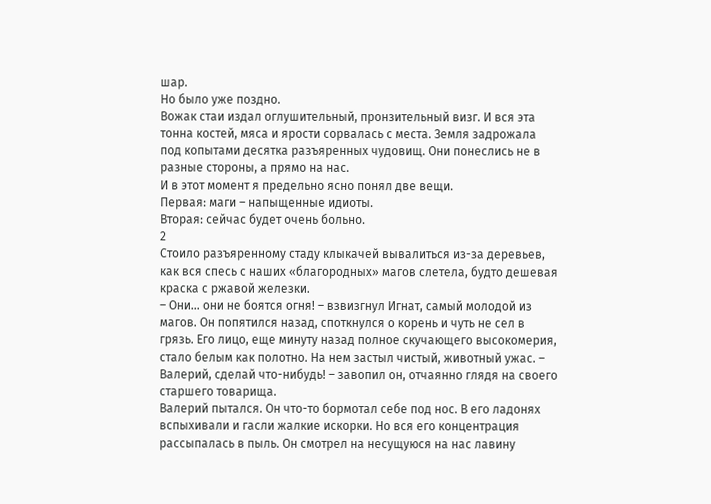шар.
Но было уже поздно.
Вожак стаи издал оглушительный, пронзительный визг. И вся эта тонна костей, мяса и ярости сорвалась с места. Земля задрожала под копытами десятка разъяренных чудовищ. Они понеслись не в разные стороны, а прямо на нас.
И в этот момент я предельно ясно понял две вещи.
Первая: маги – напыщенные идиоты.
Вторая: сейчас будет очень больно.
2
Стоило разъяренному стаду клыкачей вывалиться из-за деревьев, как вся спесь с наших «благородных» магов слетела, будто дешевая краска с ржавой железки.
– Они… они не боятся огня! – взвизгнул Игнат, самый молодой из магов. Он попятился назад, споткнулся о корень и чуть не сел в грязь. Его лицо, еще минуту назад полное скучающего высокомерия, стало белым как полотно. На нем застыл чистый, животный ужас. – Валерий, сделай что-нибудь! – завопил он, отчаянно глядя на своего старшего товарища.
Валерий пытался. Он что-то бормотал себе под нос. В его ладонях вспыхивали и гасли жалкие искорки. Но вся его концентрация рассыпалась в пыль. Он смотрел на несущуюся на нас лавину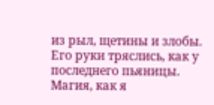из рыл, щетины и злобы. Его руки тряслись, как у последнего пьяницы. Магия, как я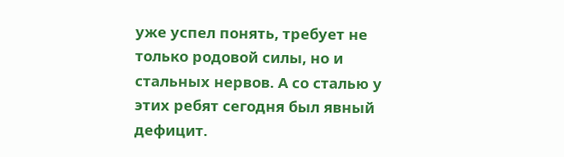уже успел понять, требует не только родовой силы, но и стальных нервов. А со сталью у этих ребят сегодня был явный дефицит.